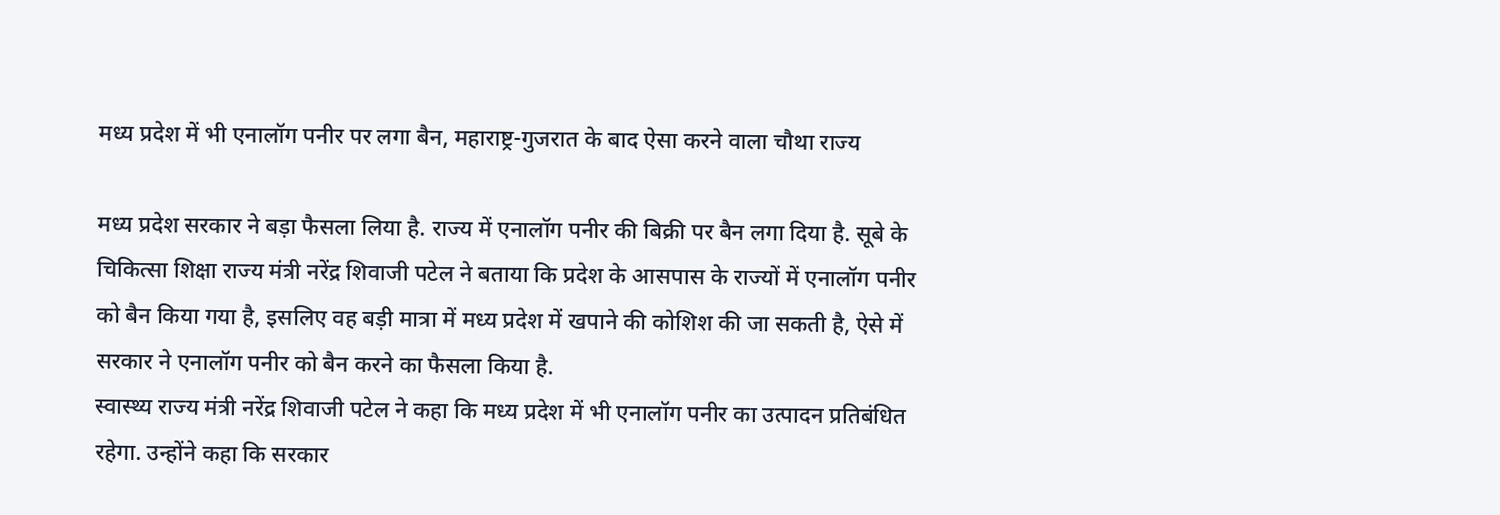मध्य प्रदेश में भी एनालॉग पनीर पर लगा बैन, महाराष्ट्र-गुजरात के बाद ऐसा करने वाला चौथा राज्य

मध्य प्रदेश सरकार ने बड़ा फैसला लिया है. राज्य में एनालॉग पनीर की बिक्री पर बैन लगा दिया है. सूबे के चिकित्सा शिक्षा राज्य मंत्री नरेंद्र शिवाजी पटेल ने बताया कि प्रदेश के आसपास के राज्यों में एनालॉग पनीर को बैन किया गया है, इसलिए वह बड़ी मात्रा में मध्य प्रदेश में खपाने की कोशिश की जा सकती है, ऐसे में सरकार ने एनालॉग पनीर को बैन करने का फैसला किया है.
स्वास्थ्य राज्य मंत्री नरेंद्र शिवाजी पटेल ने कहा कि मध्य प्रदेश में भी एनालॉग पनीर का उत्पादन प्रतिबंधित रहेगा. उन्होंने कहा कि सरकार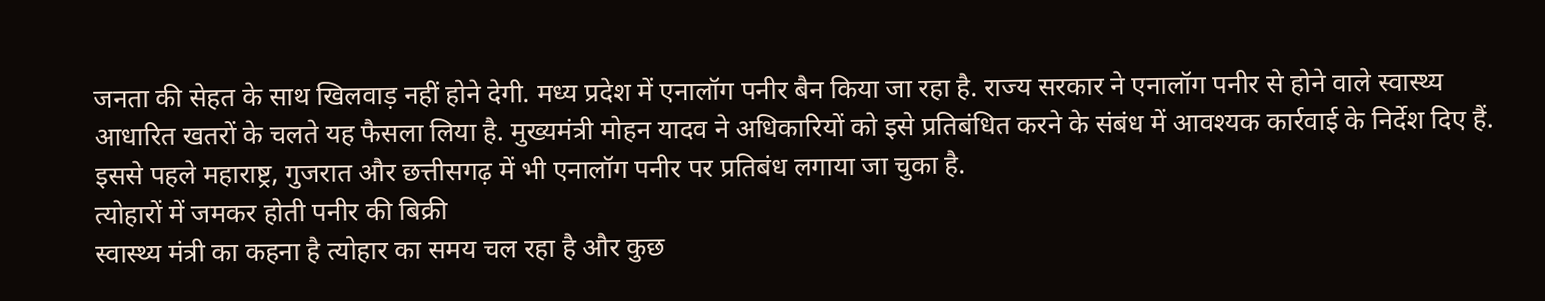जनता की सेहत के साथ खिलवाड़ नहीं होने देगी. मध्य प्रदेश में एनालॉग पनीर बैन किया जा रहा है. राज्य सरकार ने एनालॉग पनीर से होने वाले स्वास्थ्य आधारित खतरों के चलते यह फैसला लिया है. मुख्यमंत्री मोहन यादव ने अधिकारियों को इसे प्रतिबंधित करने के संबंध में आवश्यक कार्रवाई के निर्देश दिए हैं. इससे पहले महाराष्ट्र, गुजरात और छत्तीसगढ़ में भी एनालॉग पनीर पर प्रतिबंध लगाया जा चुका है.
त्योहारों में जमकर होती पनीर की बिक्री
स्वास्थ्य मंत्री का कहना है त्योहार का समय चल रहा है और कुछ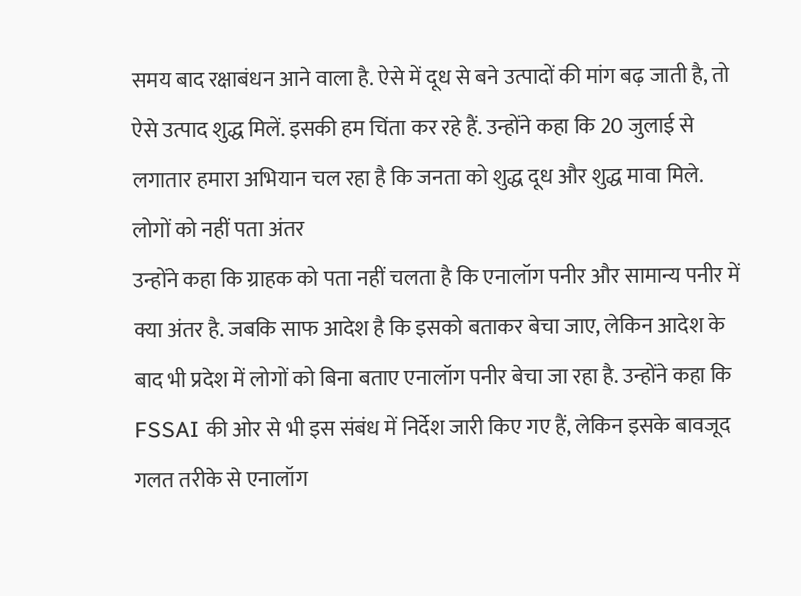समय बाद रक्षाबंधन आने वाला है. ऐसे में दूध से बने उत्पादों की मांग बढ़ जाती है, तो ऐसे उत्पाद शुद्ध मिलें. इसकी हम चिंता कर रहे हैं. उन्होंने कहा कि 20 जुलाई से लगातार हमारा अभियान चल रहा है कि जनता को शुद्ध दूध और शुद्ध मावा मिले.
लोगों को नहीं पता अंतर
उन्होंने कहा कि ग्राहक को पता नहीं चलता है कि एनालॉग पनीर और सामान्य पनीर में क्या अंतर है. जबकि साफ आदेश है कि इसको बताकर बेचा जाए, लेकिन आदेश के बाद भी प्रदेश में लोगों को बिना बताए एनालॉग पनीर बेचा जा रहा है. उन्होंने कहा कि FSSAI की ओर से भी इस संबंध में निर्देश जारी किए गए हैं, लेकिन इसके बावजूद गलत तरीके से एनालॉग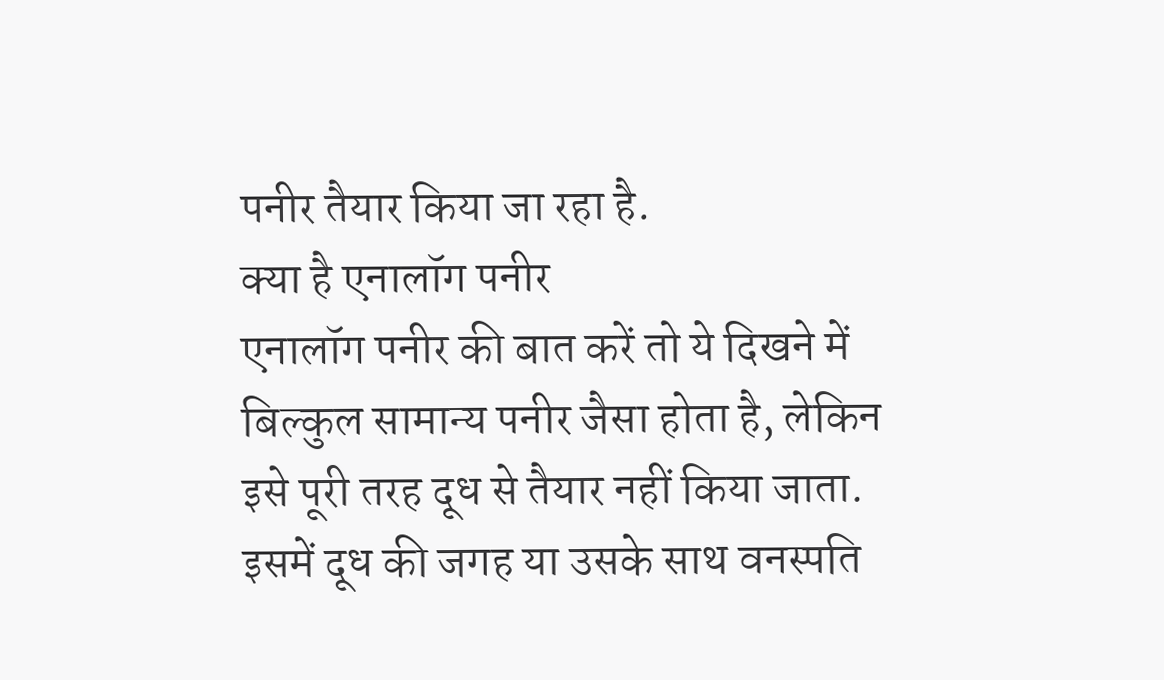पनीर तैयार किया जा रहा है.
क्या है एनालॉग पनीर
एनालॉग पनीर की बात करें तो ये दिखने में बिल्कुल सामान्य पनीर जैसा होता है, लेकिन इसे पूरी तरह दूध से तैयार नहीं किया जाता. इसमें दूध की जगह या उसके साथ वनस्पति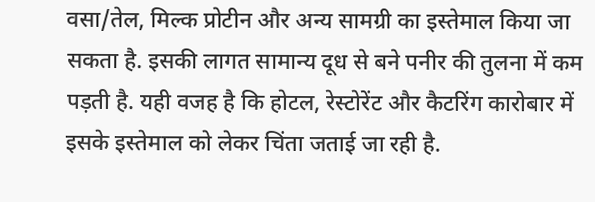वसा/तेल, मिल्क प्रोटीन और अन्य सामग्री का इस्तेमाल किया जा सकता है. इसकी लागत सामान्य दूध से बने पनीर की तुलना में कम पड़ती है. यही वजह है कि होटल, रेस्टोरेंट और कैटरिंग कारोबार में इसके इस्तेमाल को लेकर चिंता जताई जा रही है.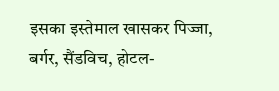इसका इस्तेमाल खासकर पिज्जा, बर्गर, सैंडविच, होटल-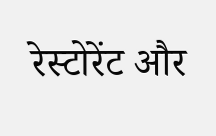रेस्टोरेंट और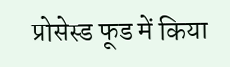प्रोसेस्ड फूड में किया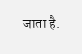जाता है.